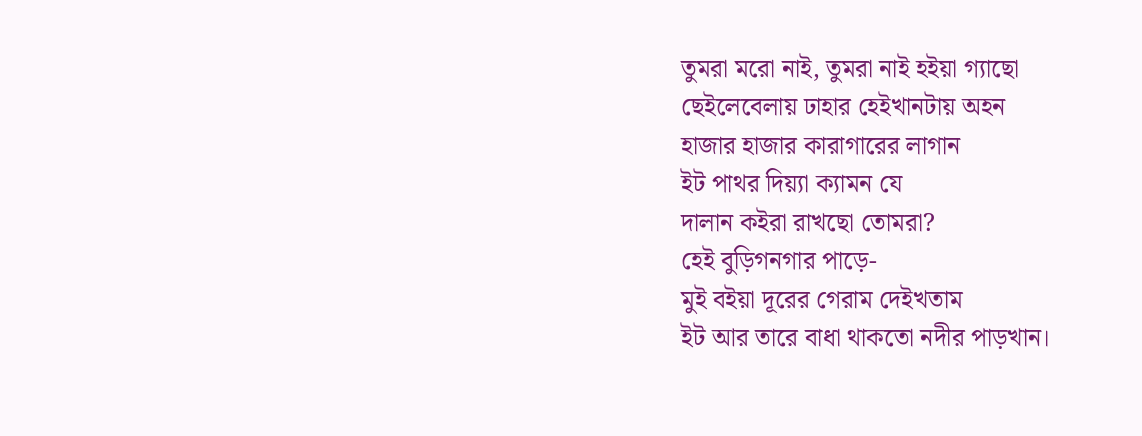তুমরা মরো নাই, তুমরা নাই হইয়া গ্যাছো
ছেইলেবেলায় ঢাহার হেইখানটায় অহন
হাজার হাজার কারাগারের লাগান
ইট পাথর দিয়্যা ক্যামন যে
দালান কইরা রাখছো তোমরা?
হেই বুড়িগনগার পাড়ে-
মুই বইয়া দূরের গেরাম দেইখতাম
ইট আর তারে বাধা থাকতো নদীর পাড়খান।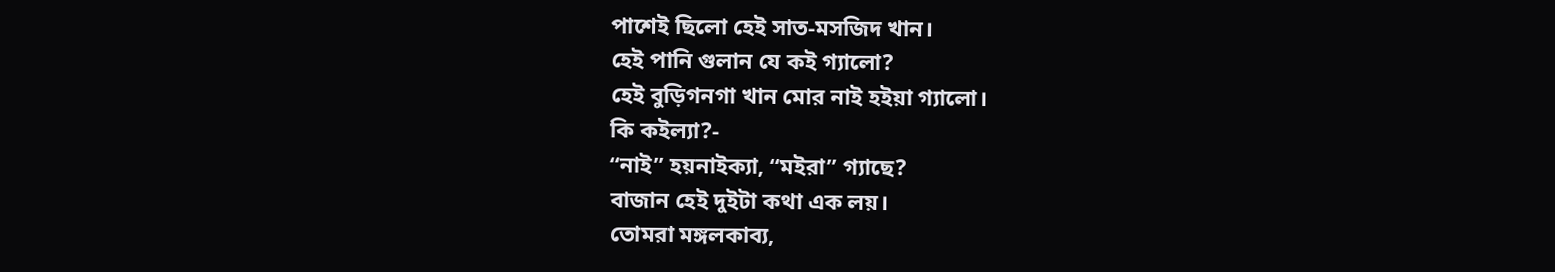পাশেই ছিলো হেই সাত-মসজিদ খান।
হেই পানি গুলান যে কই গ্যালো?
হেই বুড়িগনগা খান মোর নাই হইয়া গ্যালো।
কি কইল্যা?-
“নাই” হয়নাইক্যা, “মইরা” গ্যাছে?
বাজান হেই দুইটা কথা এক লয়।
তোমরা মঙ্গলকাব্য,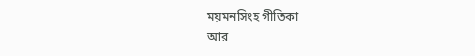ময়মনসিংহ গীতিকা
আর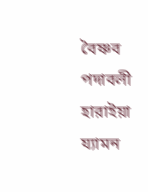বৈষ্ণব পদাবলী হারাইয়া য্যামন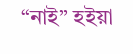“নাই” হইয়া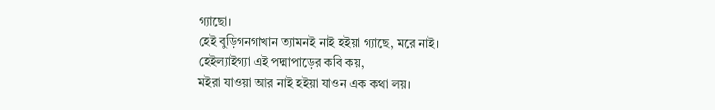গ্যাছো।
হেই বুড়িগনগাখান ত্যামনই নাই হইয়া গ্যাছে, মরে নাই।
হেইল্যাইগ্যা এই পদ্মাপাড়ের কবি কয়,
মইরা যাওয়া আর নাই হইয়া যাওন এক কথা লয়।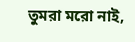তুমরা মরো নাই,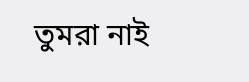তুমরা নাই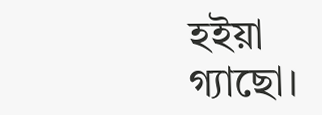হইয়া গ্যাছো।